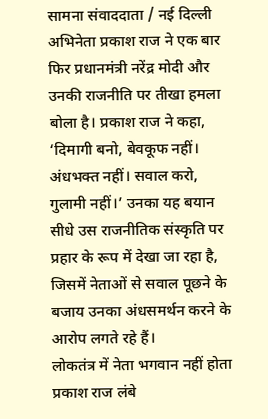सामना संवाददाता / नई दिल्ली
अभिनेता प्रकाश राज ने एक बार फिर प्रधानमंत्री नरेंद्र मोदी और उनकी राजनीति पर तीखा हमला बोला है। प्रकाश राज ने कहा, ‘दिमागी बनो, बेवकूफ नहीं। अंधभक्त नहीं। सवाल करो, गुलामी नहीं।’ उनका यह बयान सीधे उस राजनीतिक संस्कृति पर प्रहार के रूप में देखा जा रहा है, जिसमें नेताओं से सवाल पूछने के बजाय उनका अंधसमर्थन करने के आरोप लगते रहे हैं।
लोकतंत्र में नेता भगवान नहीं होता
प्रकाश राज लंबे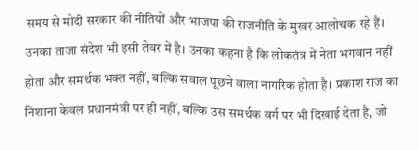समय से मोदी सरकार की नीतियों और भाजपा की राजनीति के मुखर आलोचक रहे हैं। उनका ताजा संदेश भी इसी तेवर में है। उनका कहना है कि लोकतंत्र में नेता भगवान नहीं होता और समर्थक भक्त नहीं, बल्कि सवाल पूछने वाला नागरिक होता है। प्रकाश राज का निशाना केवल प्रधानमंत्री पर ही नहीं, बल्कि उस समर्थक वर्ग पर भी दिखाई देता है, जो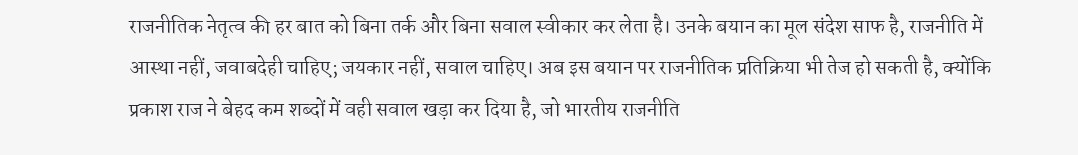राजनीतिक नेतृत्व की हर बात को बिना तर्क और बिना सवाल स्वीकार कर लेता है। उनके बयान का मूल संदेश साफ है, राजनीति में आस्था नहीं, जवाबदेही चाहिए; जयकार नहीं, सवाल चाहिए। अब इस बयान पर राजनीतिक प्रतिक्रिया भी तेज हो सकती है, क्योंकि प्रकाश राज ने बेहद कम शब्दों में वही सवाल खड़ा कर दिया है, जो भारतीय राजनीति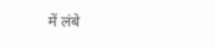में लंबे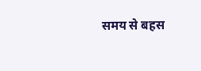समय से बहस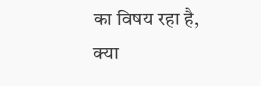का विषय रहा है, क्या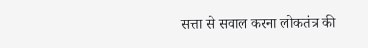सत्ता से सवाल करना लोकतंत्र की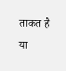ताकत है या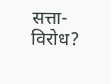सत्ता-विरोध?